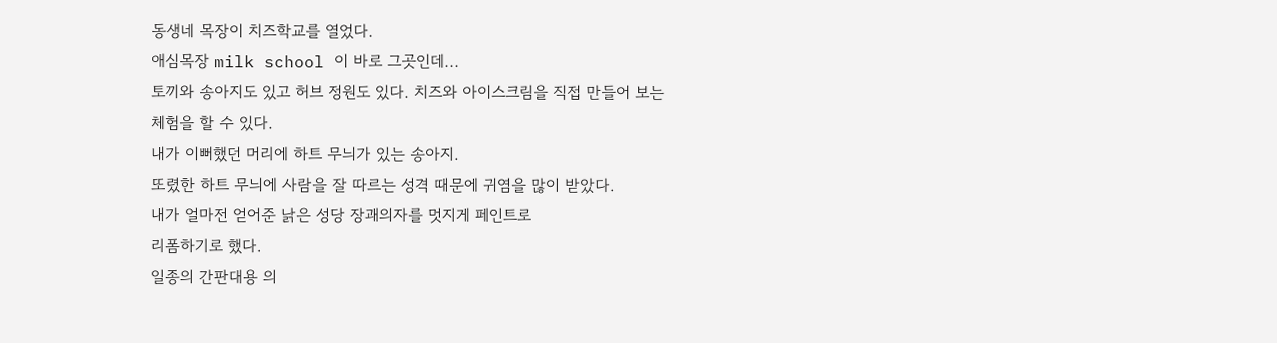동생네 목장이 치즈학교를 열었다.
애심목장 milk school 이 바로 그곳인데...
토끼와 송아지도 있고 허브 정원도 있다. 치즈와 아이스크림을 직접 만들어 보는
체험을 할 수 있다.
내가 이뻐했던 머리에 하트 무늬가 있는 송아지.
또렸한 하트 무늬에 사람을 잘 따르는 성격 때문에 귀염을 많이 받았다.
내가 얼마전 얻어준 낡은 성당 장괘의자를 멋지게 페인트로
리폼하기로 했다.
일종의 간판대용 의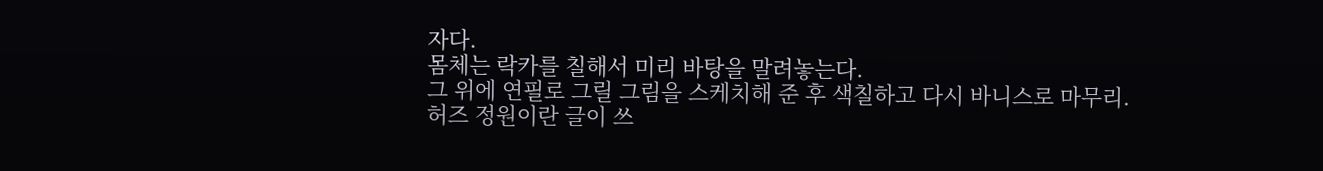자다.
몸체는 락카를 칠해서 미리 바탕을 말려놓는다.
그 위에 연필로 그릴 그림을 스케치해 준 후 색칠하고 다시 바니스로 마무리.
허즈 정원이란 글이 쓰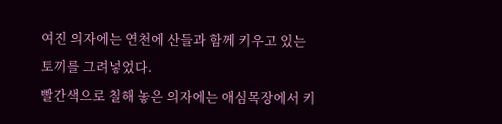여진 의자에는 연천에 산들과 함께 키우고 있는 토끼를 그려넣었다.
빨간색으로 칠해 놓은 의자에는 애심목장에서 키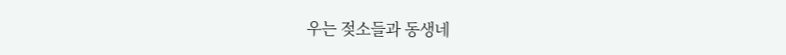우는 젖소들과 동생네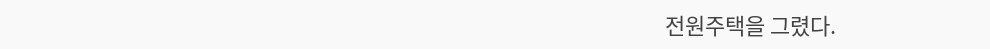전원주택을 그렸다.